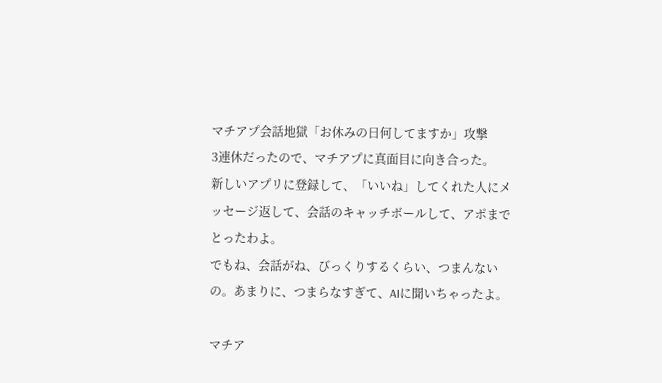マチアプ会話地獄「お休みの日何してますか」攻撃
3連休だったので、マチアプに真面目に向き合った。
新しいアプリに登録して、「いいね」してくれた人にメッセージ返して、会話のキャッチボールして、アポまでとったわよ。
でもね、会話がね、びっくりするくらい、つまんないの。あまりに、つまらなすぎて、AIに聞いちゃったよ。

マチア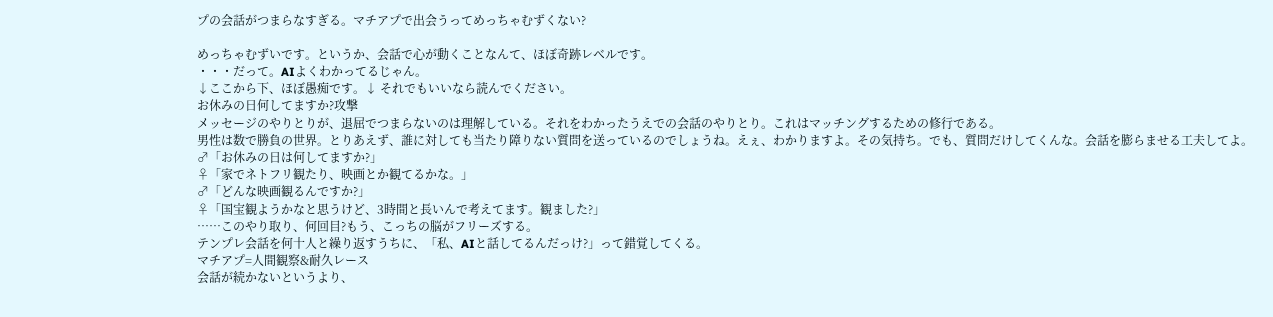プの会話がつまらなすぎる。マチアプで出会うってめっちゃむずくない?

めっちゃむずいです。というか、会話で心が動くことなんて、ほぼ奇跡レベルです。
・・・だって。AIよくわかってるじゃん。
↓ここから下、ほぼ愚痴です。↓ それでもいいなら読んでください。
お休みの日何してますか?攻撃
メッセージのやりとりが、退屈でつまらないのは理解している。それをわかったうえでの会話のやりとり。これはマッチングするための修行である。
男性は数で勝負の世界。とりあえず、誰に対しても当たり障りない質問を送っているのでしょうね。えぇ、わかりますよ。その気持ち。でも、質問だけしてくんな。会話を膨らませる工夫してよ。
♂「お休みの日は何してますか?」
♀「家でネトフリ観たり、映画とか観てるかな。」
♂「どんな映画観るんですか?」
♀「国宝観ようかなと思うけど、3時間と長いんで考えてます。観ました?」
……このやり取り、何回目?もう、こっちの脳がフリーズする。
テンプレ会話を何十人と繰り返すうちに、「私、AIと話してるんだっけ?」って錯覚してくる。
マチアプ=人間観察&耐久レース
会話が続かないというより、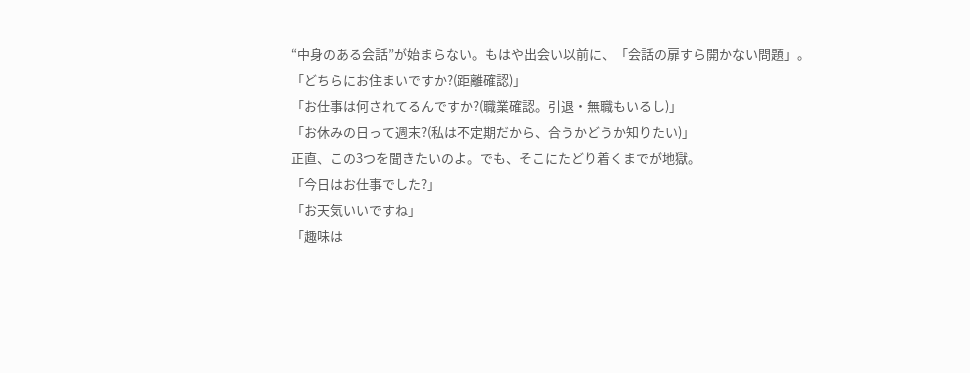“中身のある会話”が始まらない。もはや出会い以前に、「会話の扉すら開かない問題」。
「どちらにお住まいですか?(距離確認)」
「お仕事は何されてるんですか?(職業確認。引退・無職もいるし)」
「お休みの日って週末?(私は不定期だから、合うかどうか知りたい)」
正直、この3つを聞きたいのよ。でも、そこにたどり着くまでが地獄。
「今日はお仕事でした?」
「お天気いいですね」
「趣味は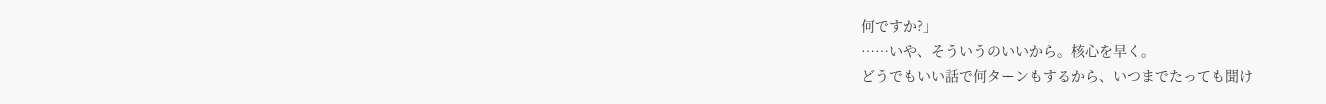何ですか?」
……いや、そういうのいいから。核心を早く。
どうでもいい話で何ターンもするから、いつまでたっても聞け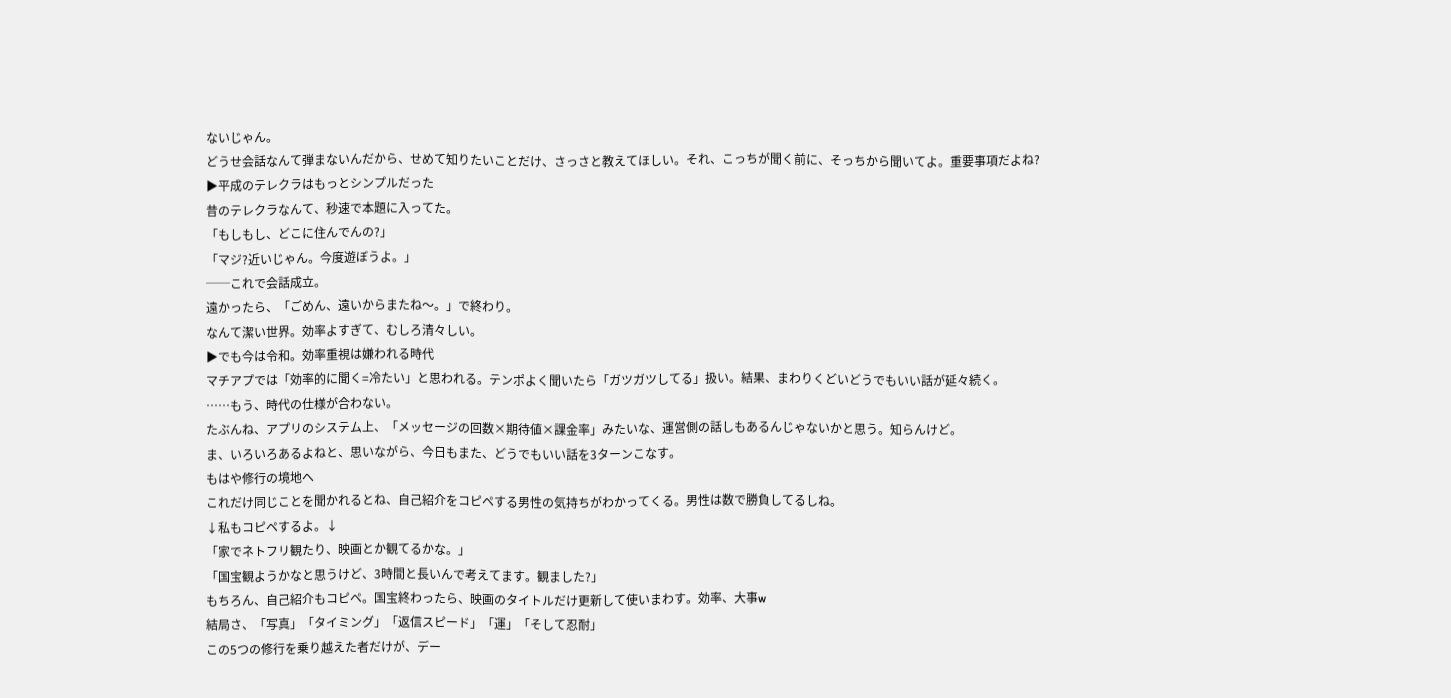ないじゃん。
どうせ会話なんて弾まないんだから、せめて知りたいことだけ、さっさと教えてほしい。それ、こっちが聞く前に、そっちから聞いてよ。重要事項だよね?
▶平成のテレクラはもっとシンプルだった
昔のテレクラなんて、秒速で本題に入ってた。
「もしもし、どこに住んでんの?」
「マジ?近いじゃん。今度遊ぼうよ。」
──これで会話成立。
遠かったら、「ごめん、遠いからまたね〜。」で終わり。
なんて潔い世界。効率よすぎて、むしろ清々しい。
▶でも今は令和。効率重視は嫌われる時代
マチアプでは「効率的に聞く=冷たい」と思われる。テンポよく聞いたら「ガツガツしてる」扱い。結果、まわりくどいどうでもいい話が延々続く。
……もう、時代の仕様が合わない。
たぶんね、アプリのシステム上、「メッセージの回数×期待値×課金率」みたいな、運営側の話しもあるんじゃないかと思う。知らんけど。
ま、いろいろあるよねと、思いながら、今日もまた、どうでもいい話を3ターンこなす。
もはや修行の境地へ
これだけ同じことを聞かれるとね、自己紹介をコピペする男性の気持ちがわかってくる。男性は数で勝負してるしね。
↓私もコピペするよ。↓
「家でネトフリ観たり、映画とか観てるかな。」
「国宝観ようかなと思うけど、3時間と長いんで考えてます。観ました?」
もちろん、自己紹介もコピペ。国宝終わったら、映画のタイトルだけ更新して使いまわす。効率、大事w
結局さ、「写真」「タイミング」「返信スピード」「運」「そして忍耐」
この5つの修行を乗り越えた者だけが、デー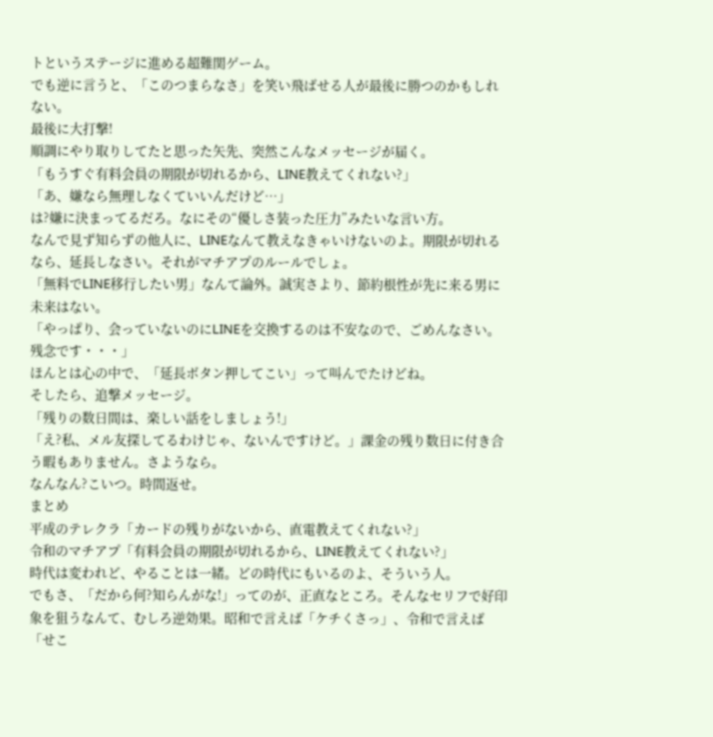トというステージに進める超難関ゲーム。
でも逆に言うと、「このつまらなさ」を笑い飛ばせる人が最後に勝つのかもしれない。
最後に大打撃!
順調にやり取りしてたと思った矢先、突然こんなメッセージが届く。
「もうすぐ有料会員の期限が切れるから、LINE教えてくれない?」
「あ、嫌なら無理しなくていいんだけど…」
は?嫌に決まってるだろ。なにその“優しさ装った圧力”みたいな言い方。
なんで見ず知らずの他人に、LINEなんて教えなきゃいけないのよ。期限が切れるなら、延長しなさい。それがマチアプのルールでしょ。
「無料でLINE移行したい男」なんて論外。誠実さより、節約根性が先に来る男に未来はない。
「やっぱり、会っていないのにLINEを交換するのは不安なので、ごめんなさい。残念です・・・」
ほんとは心の中で、「延長ボタン押してこい」って叫んでたけどね。
そしたら、追撃メッセージ。
「残りの数日間は、楽しい話をしましょう!」
「え?私、メル友探してるわけじゃ、ないんですけど。」課金の残り数日に付き合う暇もありません。さようなら。
なんなん?こいつ。時間返せ。
まとめ
平成のテレクラ「カードの残りがないから、直電教えてくれない?」
令和のマチアプ「有料会員の期限が切れるから、LINE教えてくれない?」
時代は変われど、やることは一緒。どの時代にもいるのよ、そういう人。
でもさ、「だから何?知らんがな!」ってのが、正直なところ。そんなセリフで好印象を狙うなんて、むしろ逆効果。昭和で言えば「ケチくさっ」、令和で言えば「せこ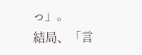っ」。
結局、「言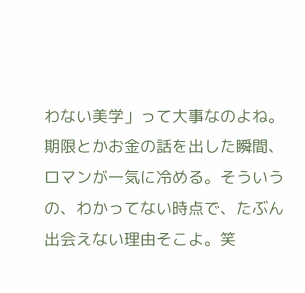わない美学」って大事なのよね。期限とかお金の話を出した瞬間、ロマンが一気に冷める。そういうの、わかってない時点で、たぶん出会えない理由そこよ。笑